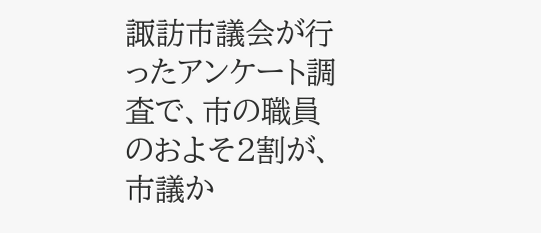諏訪市議会が行ったアンケート調査で、市の職員のおよそ2割が、市議か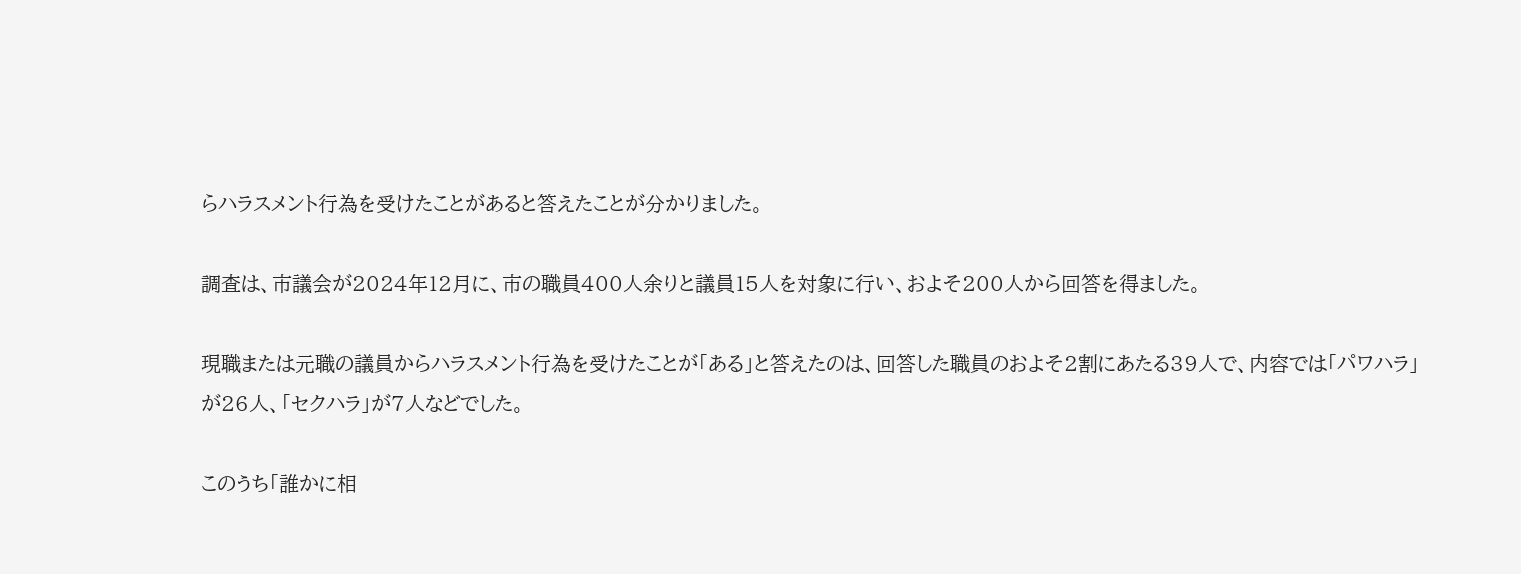らハラスメント行為を受けたことがあると答えたことが分かりました。

調査は、市議会が2024年12月に、市の職員400人余りと議員15人を対象に行い、およそ200人から回答を得ました。

現職または元職の議員からハラスメント行為を受けたことが「ある」と答えたのは、回答した職員のおよそ2割にあたる39人で、内容では「パワハラ」が26人、「セクハラ」が7人などでした。

このうち「誰かに相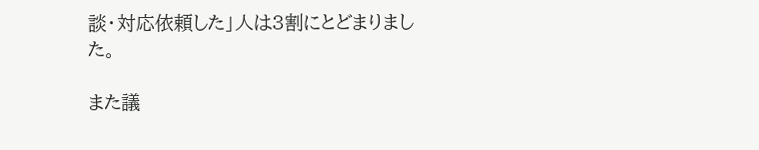談・対応依頼した」人は3割にとどまりました。

また議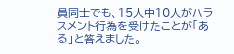員同士でも、15人中10人がハラスメント行為を受けたことが「ある」と答えました。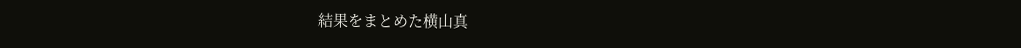結果をまとめた横山真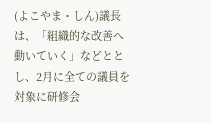(よこやま・しん)議長は、「組織的な改善へ動いていく」などととし、2月に全ての議員を対象に研修会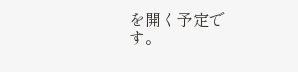を開く予定です。